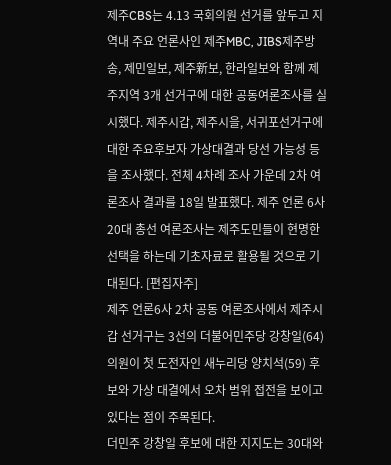제주CBS는 4.13 국회의원 선거를 앞두고 지역내 주요 언론사인 제주MBC, JIBS제주방송, 제민일보, 제주新보, 한라일보와 함께 제주지역 3개 선거구에 대한 공동여론조사를 실시했다. 제주시갑, 제주시을, 서귀포선거구에 대한 주요후보자 가상대결과 당선 가능성 등을 조사했다. 전체 4차례 조사 가운데 2차 여론조사 결과를 18일 발표했다. 제주 언론 6사 20대 총선 여론조사는 제주도민들이 현명한 선택을 하는데 기초자료로 활용될 것으로 기대된다. [편집자주]
제주 언론6사 2차 공동 여론조사에서 제주시갑 선거구는 3선의 더불어민주당 강창일(64) 의원이 첫 도전자인 새누리당 양치석(59) 후보와 가상 대결에서 오차 범위 접전을 보이고 있다는 점이 주목된다.
더민주 강창일 후보에 대한 지지도는 30대와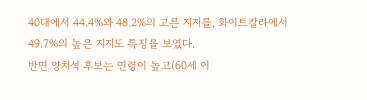40대에서 44.4%와 48.2%의 고른 지지를, 화이트칼라에서 49.7%의 높은 지지도 특징을 보였다.
반면 양치석 후보는 연령이 높고(60세 이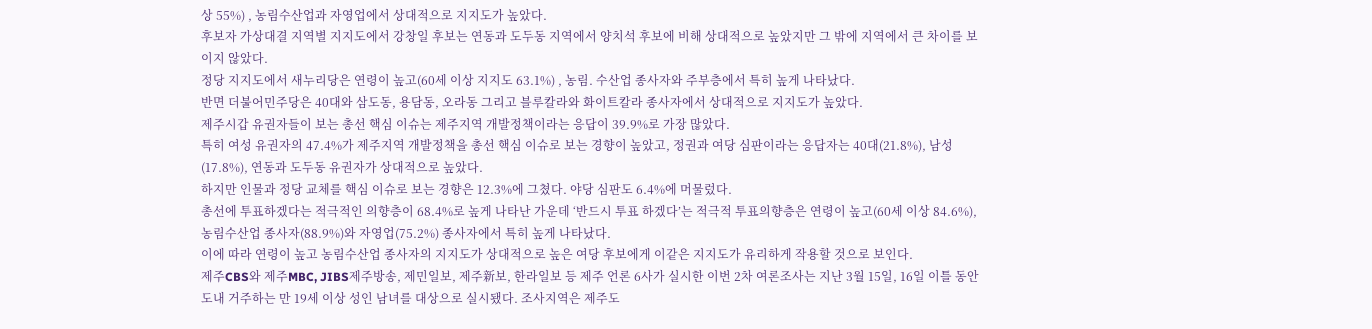상 55%) , 농림수산업과 자영업에서 상대적으로 지지도가 높았다.
후보자 가상대결 지역별 지지도에서 강창일 후보는 연동과 도두동 지역에서 양치석 후보에 비해 상대적으로 높았지만 그 밖에 지역에서 큰 차이를 보이지 않았다.
정당 지지도에서 새누리당은 연령이 높고(60세 이상 지지도 63.1%) , 농림. 수산업 종사자와 주부층에서 특히 높게 나타났다.
반면 더불어민주당은 40대와 삼도동, 용담동, 오라동 그리고 블루칼라와 화이트칼라 종사자에서 상대적으로 지지도가 높았다.
제주시갑 유권자들이 보는 총선 핵심 이슈는 제주지역 개발정책이라는 응답이 39.9%로 가장 많았다.
특히 여성 유권자의 47.4%가 제주지역 개발정책을 총선 핵심 이슈로 보는 경향이 높았고, 정권과 여당 심판이라는 응답자는 40대(21.8%), 남성(17.8%), 연동과 도두동 유권자가 상대적으로 높았다.
하지만 인물과 정당 교체를 핵심 이슈로 보는 경향은 12.3%에 그쳤다. 야당 심판도 6.4%에 머물렀다.
총선에 투표하겠다는 적극적인 의향층이 68.4%로 높게 나타난 가운데 ‘반드시 투표 하겠다’는 적극적 투표의향층은 연령이 높고(60세 이상 84.6%), 농림수산업 종사자(88.9%)와 자영업(75.2%) 종사자에서 특히 높게 나타났다.
이에 따라 연령이 높고 농림수산업 종사자의 지지도가 상대적으로 높은 여당 후보에게 이같은 지지도가 유리하게 작용할 것으로 보인다.
제주CBS와 제주MBC, JIBS제주방송, 제민일보, 제주新보, 한라일보 등 제주 언론 6사가 실시한 이번 2차 여론조사는 지난 3월 15일, 16일 이틀 동안 도내 거주하는 만 19세 이상 성인 남녀를 대상으로 실시됐다. 조사지역은 제주도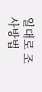일대로 조사방법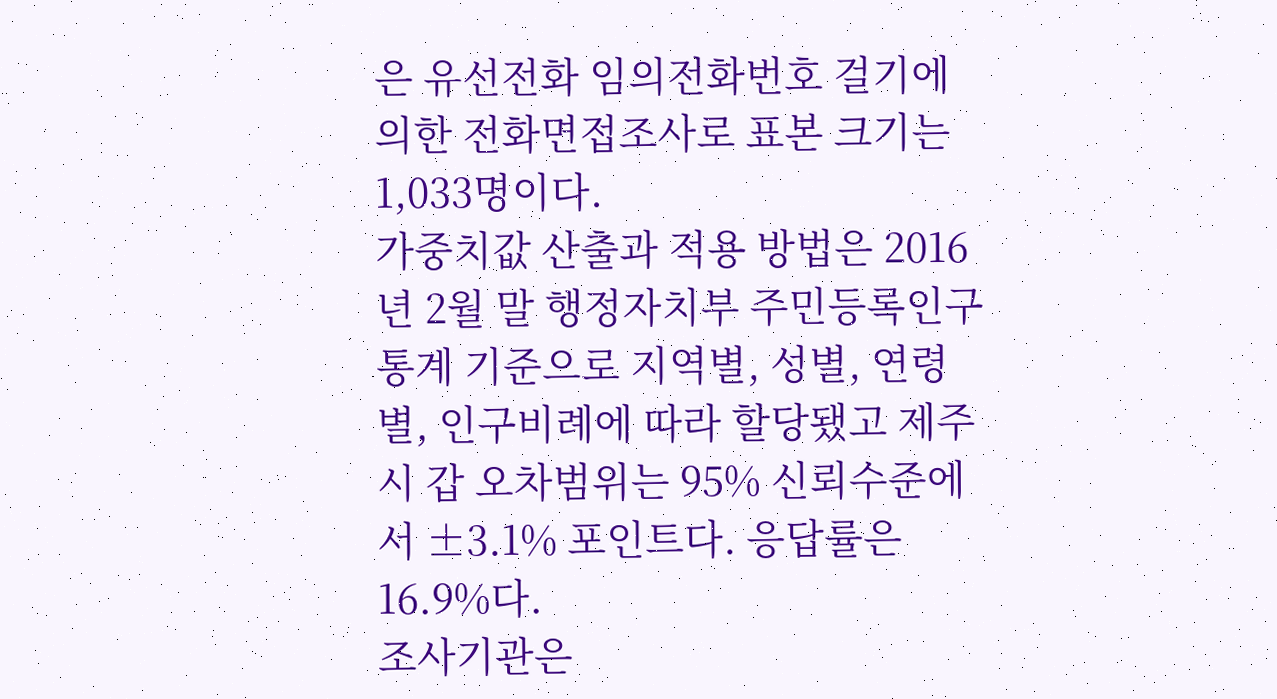은 유선전화 임의전화번호 걸기에 의한 전화면접조사로 표본 크기는 1,033명이다.
가중치값 산출과 적용 방법은 2016년 2월 말 행정자치부 주민등록인구통계 기준으로 지역별, 성별, 연령별, 인구비례에 따라 할당됐고 제주시 갑 오차범위는 95% 신뢰수준에서 ±3.1% 포인트다. 응답률은 16.9%다.
조사기관은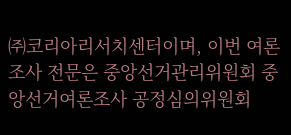㈜코리아리서치센터이며, 이번 여론조사 전문은 중앙선거관리위원회 중앙선거여론조사 공정심의위원회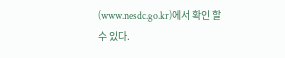(www.nesdc.go.kr)에서 확인 할 수 있다.